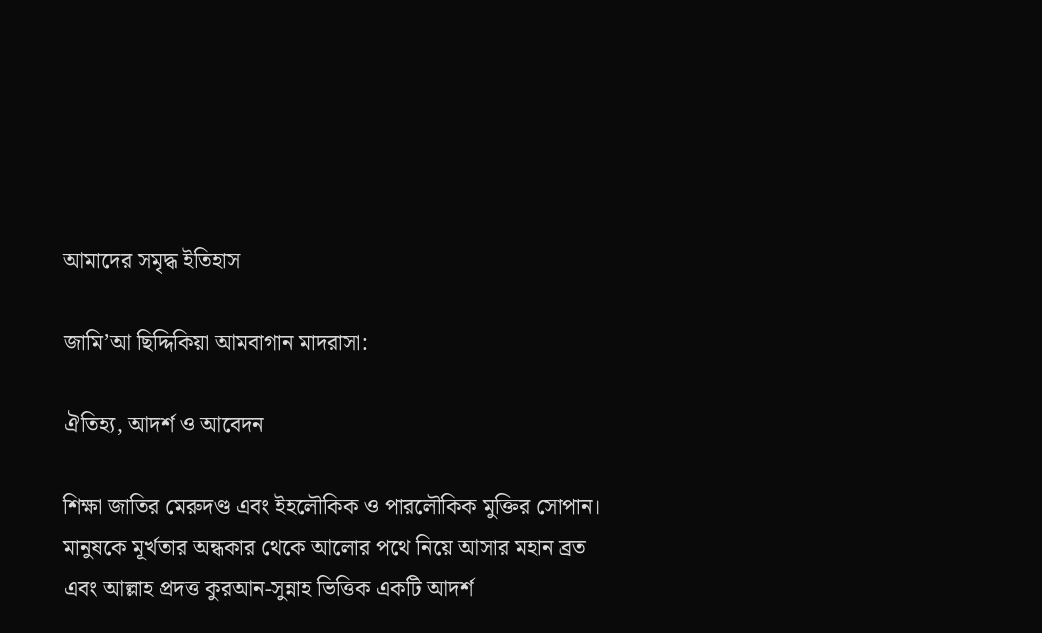আমাদের সমৃদ্ধ ইতিহাস

জামি’আ ছিদ্দিকিয়া আমবাগান মাদরাসা:

ঐতিহ্য, আদর্শ ও আবেদন

শিক্ষা জাতির মেরুদণ্ড এবং ইহলৌকিক ও পারলৌকিক মুক্তির সোপান। মানুষকে মূর্খতার অন্ধকার থেকে আলোর পথে নিয়ে আসার মহান ব্রত এবং আল্লাহ প্রদত্ত কুরআন-সুন্নাহ ভিত্তিক একটি আদর্শ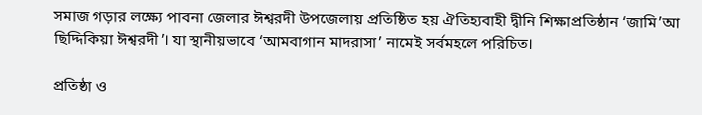সমাজ গড়ার লক্ষ্যে পাবনা জেলার ঈশ্বরদী উপজেলায় প্রতিষ্ঠিত হয় ঐতিহ্যবাহী দ্বীনি শিক্ষাপ্রতিষ্ঠান ‘জামি’আ ছিদ্দিকিয়া ঈশ্বরদী’। যা স্থানীয়ভাবে ‘আমবাগান মাদরাসা’ নামেই সর্বমহলে পরিচিত।

প্রতিষ্ঠা ও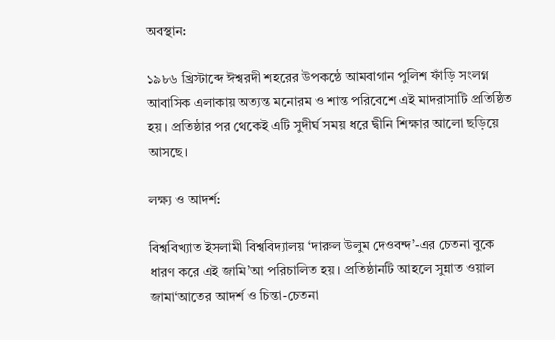অবস্থান:

১৯৮৬ খ্রিস্টাব্দে ঈশ্বরদী শহরের উপকন্ঠে আমবাগান পুলিশ ফাঁড়ি সংলগ্ন আবাসিক এলাকায় অত্যন্ত মনোরম ও শান্ত পরিবেশে এই মাদরাসাটি প্রতিষ্ঠিত হয়। প্রতিষ্ঠার পর থেকেই এটি সুদীর্ঘ সময় ধরে দ্বীনি শিক্ষার আলো ছড়িয়ে আসছে।

লক্ষ্য ও আদর্শ:

বিশ্ববিখ্যাত ইসলামী বিশ্ববিদ্যালয় ‘দারুল উলুম দেওবন্দ’-এর চেতনা বুকে ধারণ করে এই জামি’আ পরিচালিত হয়। প্রতিষ্ঠানটি আহলে সুন্নাত ওয়াল জামা‘আতের আদর্শ ও চিন্তা-চেতনা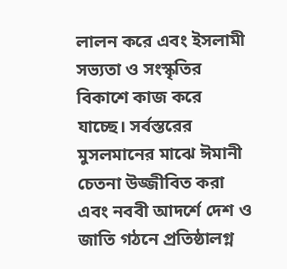লালন করে এবং ইসলামী সভ্যতা ও সংস্কৃতির বিকাশে কাজ করে যাচ্ছে। সর্বস্তরের মুসলমানের মাঝে ঈমানী চেতনা উজ্জীবিত করা এবং নববী আদর্শে দেশ ও জাতি গঠনে প্রতিষ্ঠালগ্ন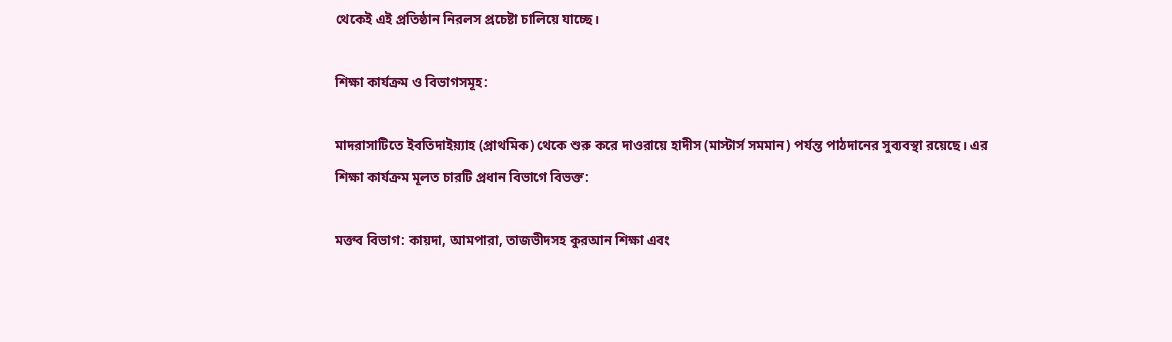থেকেই এই প্রতিষ্ঠান নিরলস প্রচেষ্টা চালিয়ে যাচ্ছে।

শিক্ষা কার্যক্রম ও বিভাগসমূহ:

মাদরাসাটিতে ইবতিদাইয়্যাহ (প্রাথমিক) থেকে শুরু করে দাওরায়ে হাদীস (মাস্টার্স সমমান) পর্যন্ত পাঠদানের সুব্যবস্থা রয়েছে। এর শিক্ষা কার্যক্রম মূলত চারটি প্রধান বিভাগে বিভক্ত:

মক্তব বিভাগ: কায়দা, আমপারা, তাজভীদসহ কুরআন শিক্ষা এবং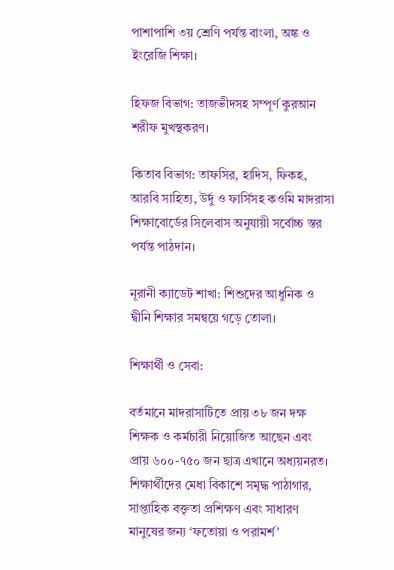পাশাপাশি ৩য় শ্রেণি পর্যন্ত বাংলা, অঙ্ক ও ইংরেজি শিক্ষা।

হিফজ বিভাগ: তাজভীদসহ সম্পূর্ণ কুরআন শরীফ মুখস্থকরণ।

কিতাব বিভাগ: তাফসির, হাদিস, ফিকহ, আরবি সাহিত্য, উর্দু ও ফার্সিসহ কওমি মাদরাসা শিক্ষাবোর্ডের সিলেবাস অনুযায়ী সর্বোচ্চ স্তর পর্যন্ত পাঠদান।

নূরানী ক্যাডেট শাখা: শিশুদের আধুনিক ও দ্বীনি শিক্ষার সমন্বয়ে গড়ে তোলা।

শিক্ষার্থী ও সেবা:

বর্তমানে মাদরাসাটিতে প্রায় ৩৮ জন দক্ষ শিক্ষক ও কর্মচারী নিয়োজিত আছেন এবং প্রায় ৬০০-৭৫০ জন ছাত্র এখানে অধ্যয়নরত। শিক্ষার্থীদের মেধা বিকাশে সমৃদ্ধ পাঠাগার, সাপ্তাহিক বক্তৃতা প্রশিক্ষণ এবং সাধারণ মানুষের জন্য ‘ফতোয়া ও পরামর্শ’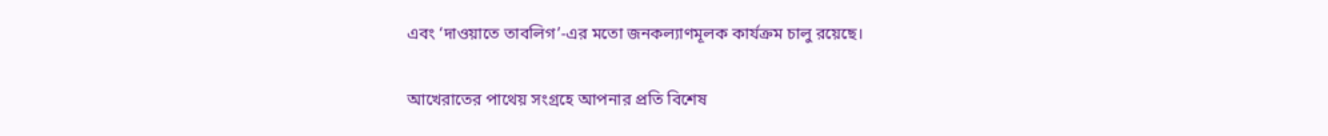এবং ‘দাওয়াতে তাবলিগ’-এর মতো জনকল্যাণমূলক কার্যক্রম চালু রয়েছে।

আখেরাতের পাথেয় সংগ্রহে আপনার প্রতি বিশেষ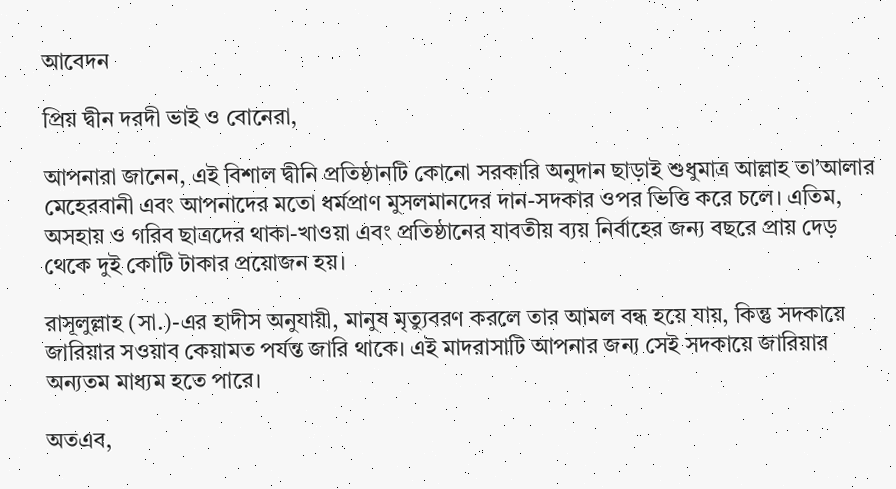আবেদন

প্রিয় দ্বীন দরদী ভাই ও বোনেরা,

আপনারা জানেন, এই বিশাল দ্বীনি প্রতিষ্ঠানটি কোনো সরকারি অনুদান ছাড়াই শুধুমাত্র আল্লাহ তা’আলার মেহেরবানী এবং আপনাদের মতো ধর্মপ্রাণ মুসলমানদের দান-সদকার ওপর ভিত্তি করে চলে। এতিম, অসহায় ও গরিব ছাত্রদের থাকা-খাওয়া এবং প্রতিষ্ঠানের যাবতীয় ব্যয় নির্বাহের জন্য বছরে প্রায় দেড় থেকে দুই কোটি টাকার প্রয়োজন হয়।

রাসূলুল্লাহ (সা.)-এর হাদীস অনুযায়ী, মানুষ মৃত্যুবরণ করলে তার আমল বন্ধ হয়ে যায়, কিন্তু সদকায়ে জারিয়ার সওয়াব কেয়ামত পর্যন্ত জারি থাকে। এই মাদরাসাটি আপনার জন্য সেই সদকায়ে জারিয়ার অন্যতম মাধ্যম হতে পারে।

অতএব,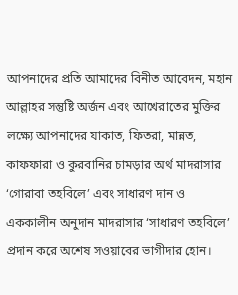আপনাদের প্রতি আমাদের বিনীত আবেদন, মহান আল্লাহর সন্তুষ্টি অর্জন এবং আখেরাতের মুক্তির লক্ষ্যে আপনাদের যাকাত, ফিতরা, মান্নত, কাফফারা ও কুরবানির চামড়ার অর্থ মাদরাসার ‘গোরাবা তহবিলে’ এবং সাধারণ দান ও এককালীন অনুদান মাদরাসার ‘সাধারণ তহবিলে’ প্রদান করে অশেষ সওয়াবের ভাগীদার হোন।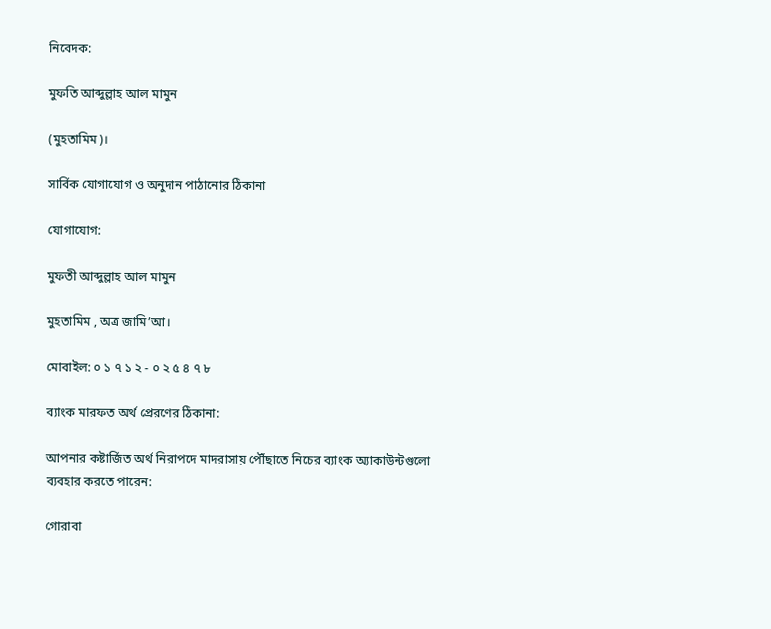নিবেদক:

মুফতি আব্দুল্লাহ আল মামুন

(মুহতামিম)।

সার্বিক যোগাযোগ ও অনুদান পাঠানোর ঠিকানা

যোগাযোগ:

মুফতী আব্দুল্লাহ আল মামুন

মুহতামিম , অত্র জামি’আ।

মোবাইল: ০ ১ ৭ ১ ২ - ০ ২ ৫ ৪ ৭ ৮

ব্যাংক মারফত অর্থ প্রেরণের ঠিকানা:

আপনার কষ্টার্জিত অর্থ নিরাপদে মাদরাসায় পৌঁছাতে নিচের ব্যাংক অ্যাকাউন্টগুলো ব্যবহার করতে পারেন:

গোরাবা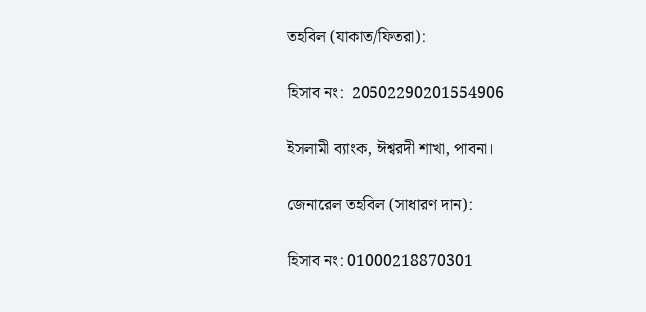তহবিল (যাকাত/ফিতরা):

হিসাব নং:  20502290201554906

ইসলামী ব্যাংক, ঈশ্বরদী শাখা, পাবনা।

জেনারেল তহবিল (সাধারণ দান):

হিসাব নং: 01000218870301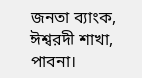জনতা ব্যাংক, ঈশ্বরদী শাখা, পাবনা।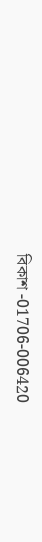বিকাশ -01706-006420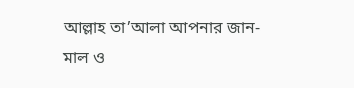আল্লাহ তা’আলা আপনার জান-মাল ও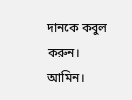দানকে কবুল করুন। আমিন।